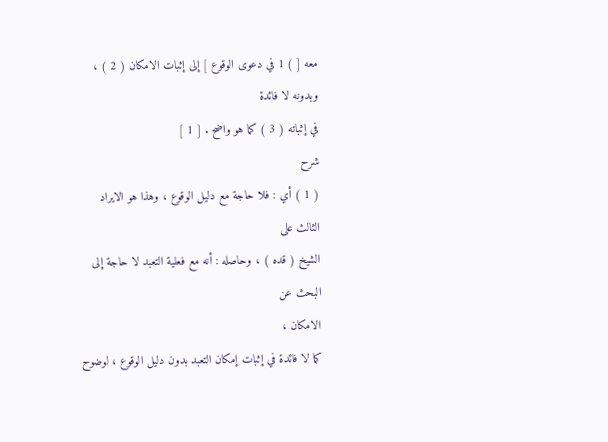معه [ ) 1 في دعوى الوقوع ] إلى إثبات الامكان ( 2 ) ، وبدونه لا فائدة
في إثباته ( 3 ) كما هو واضح . [ 1 ]
شرح
( 1 ) أي : فلا حاجة مع دليل الوقوع ، وهذا هو الايراد الثالث على
الشيخ ( قده ) ، وحاصله : أنه مع فعلية التعبد لا حاجة إلى البحث عن
الامكان ،
كما لا فائدة في إثبات إمكان التعبد بدون دليل الوقوع ، لوضوح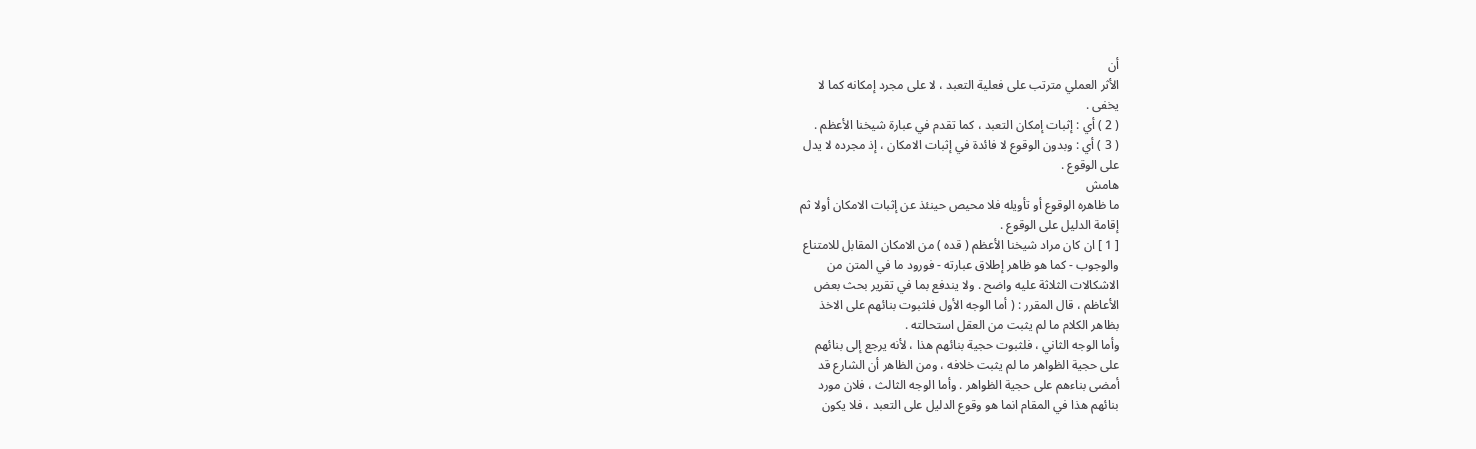أن
الأثر العملي مترتب على فعلية التعبد ، لا على مجرد إمكانه كما لا
يخفى .
( 2 ) أي : إثبات إمكان التعبد ، كما تقدم في عبارة شيخنا الأعظم .
( 3 ) أي : وبدون الوقوع لا فائدة في إثبات الامكان ، إذ مجرده لا يدل
على الوقوع .
هامش
ما ظاهره الوقوع أو تأويله فلا محيص حينئذ عن إثبات الامكان أولا ثم
إقامة الدليل على الوقوع .
[ 1 ] ان كان مراد شيخنا الأعظم ( قده ) من الامكان المقابل للامتناع
والوجوب - كما هو ظاهر إطلاق عبارته - فورود ما في المتن من
الاشكالات الثلاثة عليه واضح . ولا يندفع بما في تقرير بحث بعض
الأعاظم ، قال المقرر : ( أما الوجه الأول فلثبوت بنائهم على الاخذ
بظاهر الكلام ما لم يثبت من العقل استحالته .
وأما الوجه الثاني ، فلثبوت حجية بنائهم هذا ، لأنه يرجع إلى بنائهم
على حجية الظواهر ما لم يثبت خلافه ، ومن الظاهر أن الشارع قد
أمضى بناءهم على حجية الظواهر . وأما الوجه الثالث ، فلان مورد
بنائهم هذا في المقام انما هو وقوع الدليل على التعبد ، فلا يكون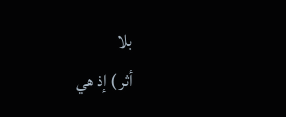بلا
أثر ) إذ هي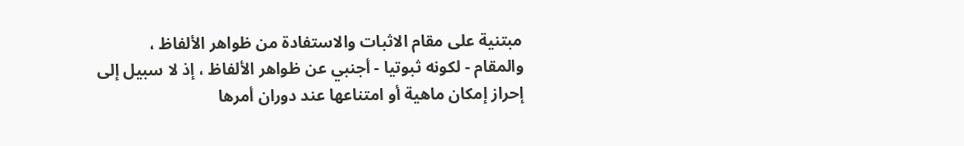مبتنية على مقام الاثبات والاستفادة من ظواهر الألفاظ ،
والمقام - لكونه ثبوتيا - أجنبي عن ظواهر الألفاظ ، إذ لا سبيل إلى
إحراز إمكان ماهية أو امتناعها عند دوران أمرها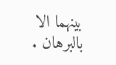بينهما الا بالبرهان .